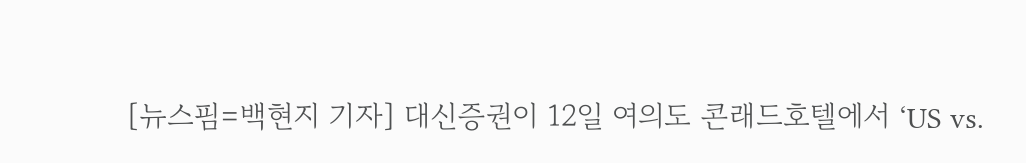[뉴스핌=백현지 기자] 대신증권이 12일 여의도 콘래드호텔에서 ‘US vs.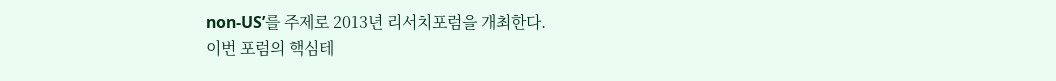non-US’를 주제로 2013년 리서치포럼을 개최한다.
이번 포럼의 핵심테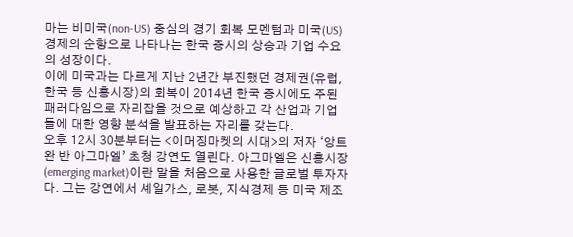마는 비미국(non-US) 중심의 경기 회복 모멘텀과 미국(US) 경제의 순항으로 나타나는 한국 증시의 상승과 기업 수요의 성장이다.
이에 미국과는 다르게 지난 2년간 부진했던 경제권(유럽, 한국 등 신흥시장)의 회복이 2014년 한국 증시에도 주된 패러다임으로 자리잡을 것으로 예상하고 각 산업과 기업들에 대한 영향 분석을 발표하는 자리를 갖는다.
오후 12시 30분부터는 <이머징마켓의 시대>의 저자 ‘앙트완 반 아그마엘’ 초청 강연도 열린다. 아그마엘은 신흥시장(emerging market)이란 말을 처음으로 사용한 글로벌 투자자다. 그는 강연에서 셰일가스, 로봇, 지식경제 등 미국 제조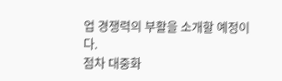업 경쟁력의 부활을 소개할 예정이다.
점차 대중화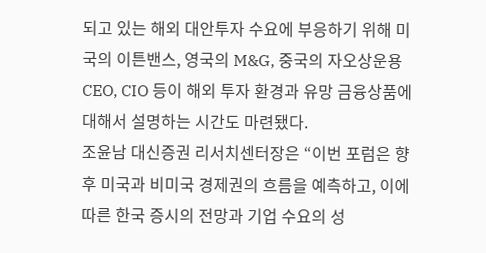되고 있는 해외 대안투자 수요에 부응하기 위해 미국의 이튼밴스, 영국의 M&G, 중국의 자오상운용 CEO, CIO 등이 해외 투자 환경과 유망 금융상품에 대해서 설명하는 시간도 마련됐다.
조윤남 대신증권 리서치센터장은 “이번 포럼은 향후 미국과 비미국 경제권의 흐름을 예측하고, 이에 따른 한국 증시의 전망과 기업 수요의 성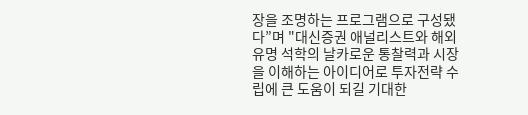장을 조명하는 프로그램으로 구성됐다”며 "대신증권 애널리스트와 해외 유명 석학의 날카로운 통찰력과 시장을 이해하는 아이디어로 투자전략 수립에 큰 도움이 되길 기대한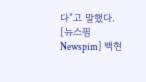다”고 말했다.
[뉴스핌 Newspim] 백현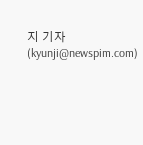지 기자 (kyunji@newspim.com)